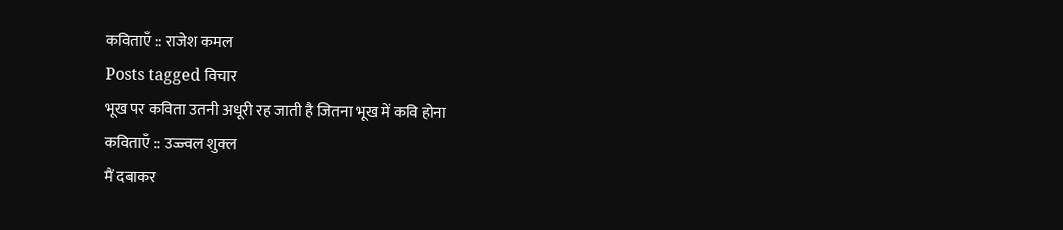कविताएँ :: राजेश कमल
Posts tagged विचार
भूख पर कविता उतनी अधूरी रह जाती है जितना भूख में कवि होना
कविताएँ :: उज्ज्वल शुक्ल
मैं दबाकर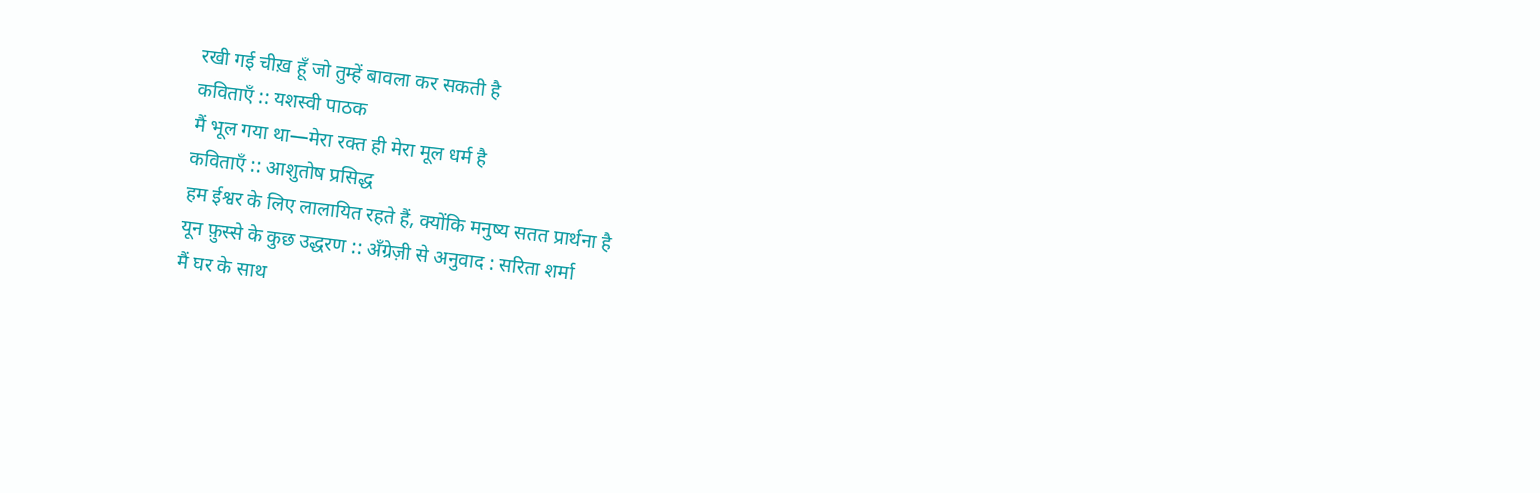रखी गई चीख़ हूँ जो तुम्हें बावला कर सकती है
कविताएँ :: यशस्वी पाठक
मैं भूल गया था—मेरा रक्त ही मेरा मूल धर्म है
कविताएँ :: आशुतोष प्रसिद्ध
हम ईश्वर के लिए लालायित रहते हैं, क्योंकि मनुष्य सतत प्रार्थना है
यून फ़ुस्से के कुछ उद्धरण :: अँग्रेज़ी से अनुवाद : सरिता शर्मा
मैं घर के साथ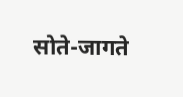सोते-जागते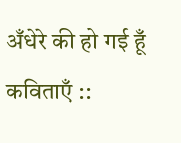अँधेरे की हो गई हूँ
कविताएँ ::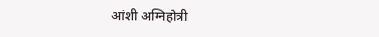आंशी अग्निहोत्री